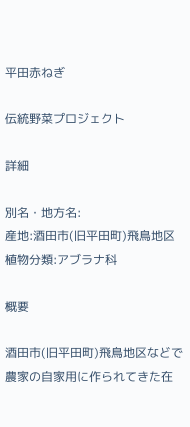平田赤ねぎ

伝統野菜プロジェクト

詳細

別名・地方名:
産地:酒田市(旧平田町)飛鳥地区
植物分類:アブラナ科

概要

酒田市(旧平田町)飛鳥地区などで農家の自家用に作られてきた在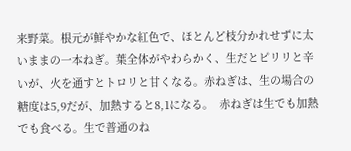来野菜。根元が鮮やかな紅色で、ほとんど枝分かれせずに太いままの一本ねぎ。葉全体がやわらかく、生だとピリリと辛いが、火を通すとトロリと甘くなる。赤ねぎは、生の場合の糖度は5,9だが、加熱すると8,1になる。  赤ねぎは生でも加熱でも食べる。生で普通のね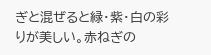ぎと混ぜると緑・紫・白の彩りが美しい。赤ねぎの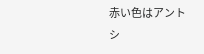赤い色はアントシ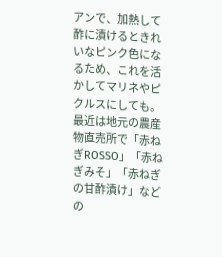アンで、加熱して酢に漬けるときれいなピンク色になるため、これを活かしてマリネやピクルスにしても。  最近は地元の農産物直売所で「赤ねぎROSSO」「赤ねぎみそ」「赤ねぎの甘酢漬け」などの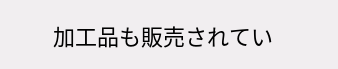加工品も販売されてい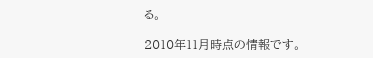る。

2010年11月時点の情報です。